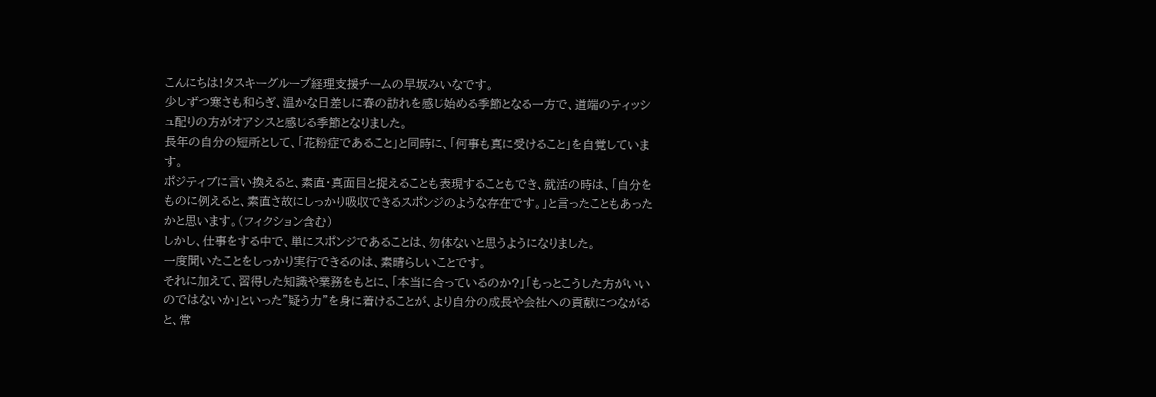こんにちは!タスキーグループ経理支援チームの早坂みいなです。
少しずつ寒さも和らぎ、温かな日差しに春の訪れを感じ始める季節となる一方で、道端のティッシュ配りの方がオアシスと感じる季節となりました。
長年の自分の短所として、「花粉症であること」と同時に、「何事も真に受けること」を自覚しています。
ポジティブに言い換えると、素直・真面目と捉えることも表現することもでき、就活の時は、「自分をものに例えると、素直さ故にしっかり吸収できるスポンジのような存在です。」と言ったこともあったかと思います。(フィクション含む)
しかし、仕事をする中で、単にスポンジであることは、勿体ないと思うようになりました。
一度聞いたことをしっかり実行できるのは、素晴らしいことです。
それに加えて、習得した知識や業務をもとに、「本当に合っているのか?」「もっとこうした方がいいのではないか」といった”疑う力”を身に着けることが、より自分の成長や会社への貢献につながると、常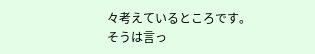々考えているところです。
そうは言っ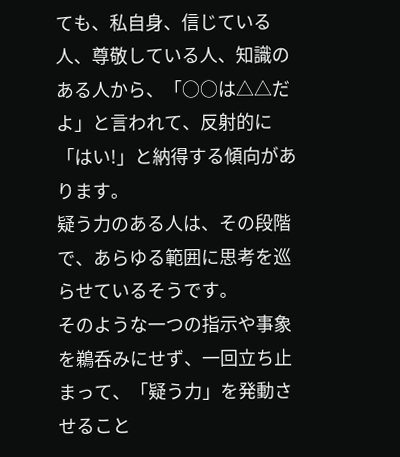ても、私自身、信じている人、尊敬している人、知識のある人から、「○○は△△だよ」と言われて、反射的に「はい!」と納得する傾向があります。
疑う力のある人は、その段階で、あらゆる範囲に思考を巡らせているそうです。
そのような一つの指示や事象を鵜呑みにせず、一回立ち止まって、「疑う力」を発動させること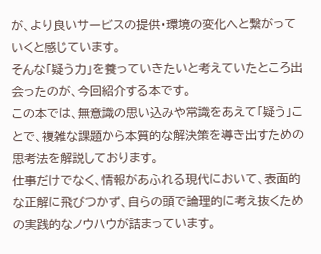が、より良いサービスの提供・環境の変化へと繋がっていくと感じています。
そんな「疑う力」を養っていきたいと考えていたところ出会ったのが、今回紹介する本です。
この本では、無意識の思い込みや常識をあえて「疑う」ことで、複雑な課題から本質的な解決策を導き出すための思考法を解説しております。
仕事だけでなく、情報があふれる現代において、表面的な正解に飛びつかず、自らの頭で論理的に考え抜くための実践的なノウハウが詰まっています。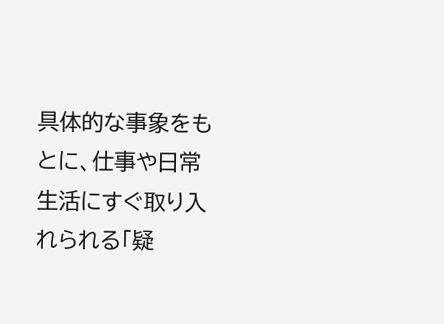具体的な事象をもとに、仕事や日常生活にすぐ取り入れられる「疑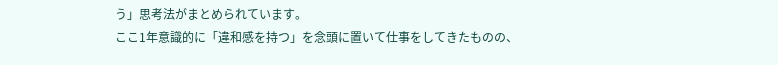う」思考法がまとめられています。
ここ1年意識的に「違和感を持つ」を念頭に置いて仕事をしてきたものの、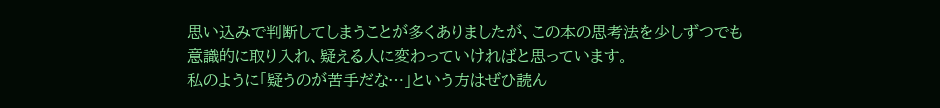思い込みで判断してしまうことが多くありましたが、この本の思考法を少しずつでも意識的に取り入れ、疑える人に変わっていければと思っています。
私のように「疑うのが苦手だな…」という方はぜひ読ん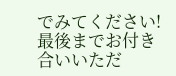でみてください!
最後までお付き合いいただ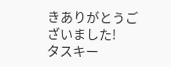きありがとうございました!
タスキー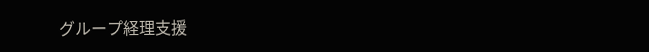グループ経理支援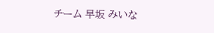チーム 早坂 みいな